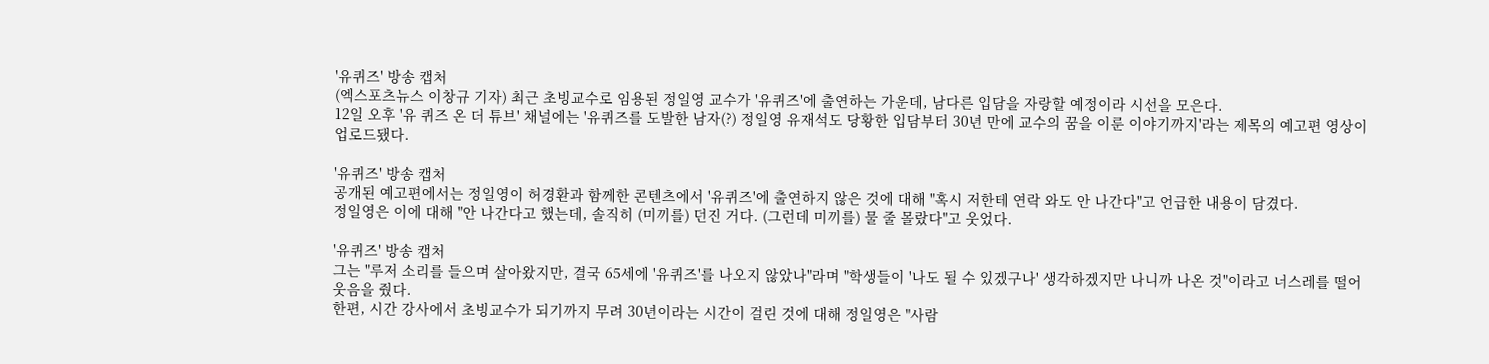'유퀴즈' 방송 캡처
(엑스포츠뉴스 이창규 기자) 최근 초빙교수로 임용된 정일영 교수가 '유퀴즈'에 출연하는 가운데, 남다른 입담을 자랑할 예정이라 시선을 모은다.
12일 오후 '유 퀴즈 온 더 튜브' 채널에는 '유퀴즈를 도발한 남자(?) 정일영 유재석도 당황한 입담부터 30년 만에 교수의 꿈을 이룬 이야기까지'라는 제목의 예고편 영상이 업로드됐다.

'유퀴즈' 방송 캡처
공개된 예고편에서는 정일영이 허경환과 함께한 콘텐츠에서 '유퀴즈'에 출연하지 않은 것에 대해 "혹시 저한테 연락 와도 안 나간다"고 언급한 내용이 담겼다.
정일영은 이에 대해 "안 나간다고 했는데, 솔직히 (미끼를) 던진 거다. (그런데 미끼를) 물 줄 몰랐다"고 웃었다.

'유퀴즈' 방송 캡처
그는 "루저 소리를 들으며 살아왔지만, 결국 65세에 '유퀴즈'를 나오지 않았나"라며 "학생들이 '나도 될 수 있겠구나' 생각하겠지만 나니까 나온 것"이라고 너스레를 떨어 웃음을 줬다.
한편, 시간 강사에서 초빙교수가 되기까지 무려 30년이라는 시간이 걸린 것에 대해 정일영은 "사람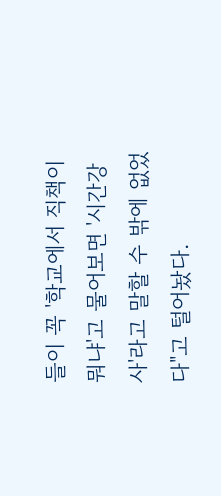들이 꼭 '학교에서 직책이 뭐냐'고 물어보면 '시간강사'라고 말할 수 밖에 없었다"고 털어놨다.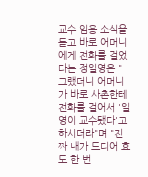교수 임용 소식을 듣고 바로 어머니에게 전화를 걸었다는 정일영은 "그랬더니 어머니가 바로 사촌한테 전화를 걸어서 '일영이 교수됐다'고 하시더라"며 "진짜 내가 드디어 효도 한 번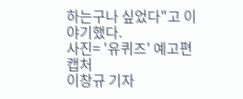하는구나 싶었다"고 이야기했다.
사진= '유퀴즈' 예고편 캡처
이창규 기자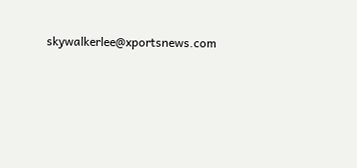skywalkerlee@xportsnews.com